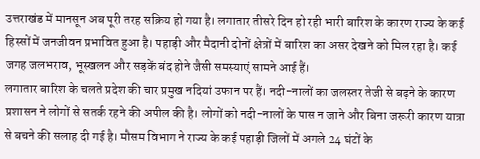उत्तराखंड में मानसून अब पूरी तरह सक्रिय हो गया है। लगातार तीसरे दिन हो रही भारी बारिश के कारण राज्य के कई हिस्सों में जनजीवन प्रभावित हुआ है। पहाड़ी और मैदानी दोनों क्षेत्रों में बारिश का असर देखने को मिल रहा है। कई जगह जलभराव, भूस्खलन और सड़कें बंद होने जैसी समस्याएं सामने आई हैं।
लगातार बारिश के चलते प्रदेश की चार प्रमुख नदियां उफान पर हैं। नदी-नालों का जलस्तर तेजी से बढ़ने के कारण प्रशासन ने लोगों से सतर्क रहने की अपील की है। लोगों को नदी-नालों के पास न जाने और बिना जरूरी कारण यात्रा से बचने की सलाह दी गई है। मौसम विभाग ने राज्य के कई पहाड़ी जिलों में अगले 24 घंटों के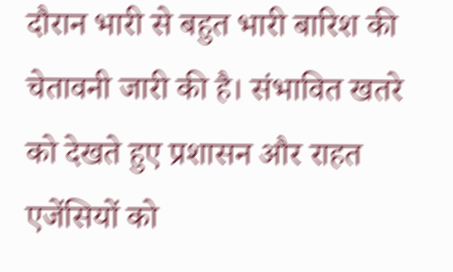दौरान भारी से बहुत भारी बारिश की चेतावनी जारी की है। संभावित खतरे को देखते हुए प्रशासन और राहत एजेंसियों को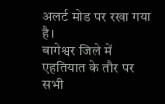अलर्ट मोड पर रखा गया है।
बागेश्वर जिले में एहतियात के तौर पर सभी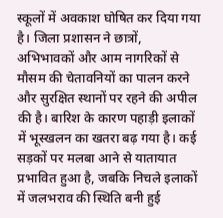स्कूलों में अवकाश घोषित कर दिया गया है। जिला प्रशासन ने छात्रों, अभिभावकों और आम नागरिकों से मौसम की चेतावनियों का पालन करने और सुरक्षित स्थानों पर रहने की अपील की है। बारिश के कारण पहाड़ी इलाकों में भूस्खलन का खतरा बढ़ गया है। कई सड़कों पर मलबा आने से यातायात प्रभावित हुआ है, जबकि निचले इलाकों में जलभराव की स्थिति बनी हुई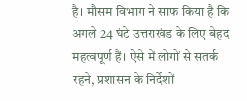है। मौसम विभाग ने साफ किया है कि अगले 24 घंटे उत्तराखंड के लिए बेहद महत्वपूर्ण हैं। ऐसे में लोगों से सतर्क रहने, प्रशासन के निर्देशों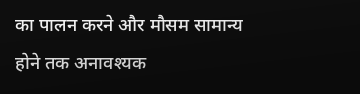का पालन करने और मौसम सामान्य होने तक अनावश्यक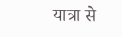यात्रा से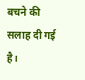बचने की सलाह दी गई है।